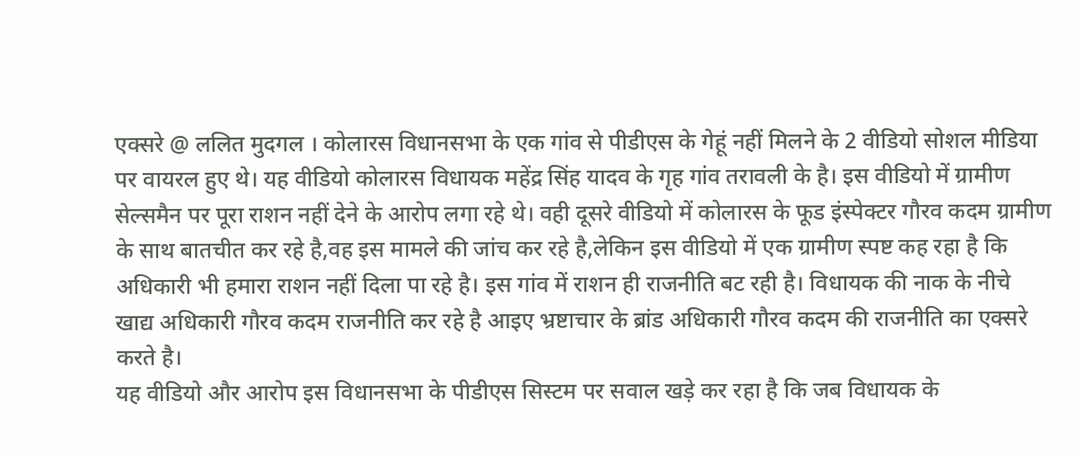एक्सरे @ ललित मुदगल । कोलारस विधानसभा के एक गांव से पीडीएस के गेहूं नहीं मिलने के 2 वीडियो सोशल मीडिया पर वायरल हुए थे। यह वीडियो कोलारस विधायक महेंद्र सिंह यादव के गृह गांव तरावली के है। इस वीडियो में ग्रामीण सेल्समैन पर पूरा राशन नहीं देने के आरोप लगा रहे थे। वही दूसरे वीडियो में कोलारस के फूड इंस्पेक्टर गौरव कदम ग्रामीण के साथ बातचीत कर रहे है,वह इस मामले की जांच कर रहे है,लेकिन इस वीडियो में एक ग्रामीण स्पष्ट कह रहा है कि अधिकारी भी हमारा राशन नहीं दिला पा रहे है। इस गांव में राशन ही राजनीति बट रही है। विधायक की नाक के नीचे खाद्य अधिकारी गौरव कदम राजनीति कर रहे है आइए भ्रष्टाचार के ब्रांड अधिकारी गौरव कदम की राजनीति का एक्सरे करते है।
यह वीडियो और आरोप इस विधानसभा के पीडीएस सिस्टम पर सवाल खड़े कर रहा है कि जब विधायक के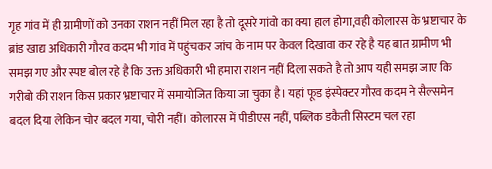गृह गांव में ही ग्रामीणों को उनका राशन नहीं मिल रहा है तो दूसरे गांवो का क्या हाल होगा,वही कोलारस के भ्रष्टाचार के ब्रांड खाद्य अधिकारी गौरव कदम भी गांव में पहुंचकर जांच के नाम पर केवल दिखावा कर रहे है यह बात ग्रामीण भी समझ गए और स्पष्ट बोल रहे है कि उक्त अधिकारी भी हमारा राशन नहीं दिला सकते है तो आप यही समझ जाए कि गरीबो की राशन किस प्रकार भ्रष्टाचार में समायोजित किया जा चुका है। यहां फूड इंस्पेक्टर गौरव कदम ने सैल्समेन बदल दिया लेकिन चोर बदल गया, चोरी नहीं। कोलारस में पीडीएस नहीं, पब्लिक डकैती सिस्टम चल रहा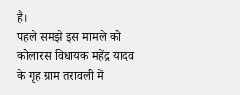है।
पहले समझे इस मामले को
कोलारस विधायक महेंद्र यादव के गृह ग्राम तरावली में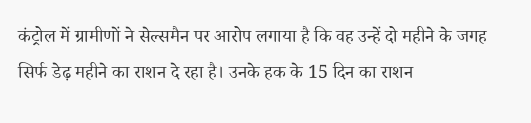कंट्रोल में ग्रामीणों ने सेल्समैन पर आरोप लगाया है कि वह उन्हें दो महीने के जगह सिर्फ डेढ़ महीने का राशन दे रहा है। उनके हक के 15 दिन का राशन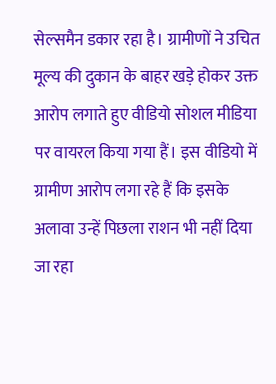सेल्समैन डकार रहा है। ग्रामीणों ने उचित मूल्य की दुकान के बाहर खड़े होकर उक्त आरोप लगाते हुए वीडियो सोशल मीडिया पर वायरल किया गया हैं। इस वीडियो में ग्रामीण आरोप लगा रहे हैं कि इसके अलावा उन्हें पिछला राशन भी नहीं दिया जा रहा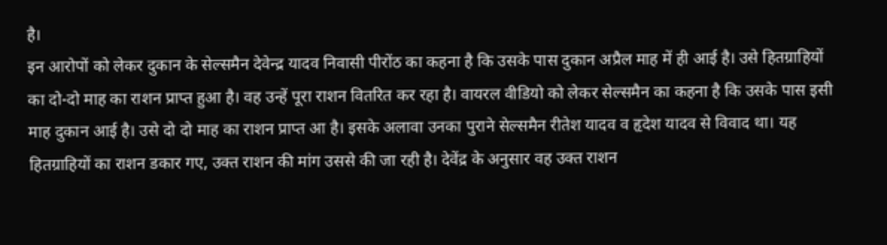है।
इन आरोपों को लेकर दुकान के सेल्समैन देवेन्द्र यादव निवासी पीरोंठ का कहना है कि उसके पास दुकान अप्रैल माह में ही आई है। उसे हितग्राहियों का दो-दो माह का राशन प्राप्त हुआ है। वह उन्हें पूरा राशन वितरित कर रहा है। वायरल वीडियो को लेकर सेल्समैन का कहना है कि उसके पास इसी माह दुकान आई है। उसे दो दो माह का राशन प्राप्त आ है। इसके अलावा उनका पुराने सेल्समैन रीतेश यादव व हृदेश यादव से विवाद था। यह हितग्राहियों का राशन डकार गए, उक्त राशन की मांग उससे की जा रही है। देवेंद्र के अनुसार वह उक्त राशन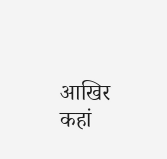आखिर कहां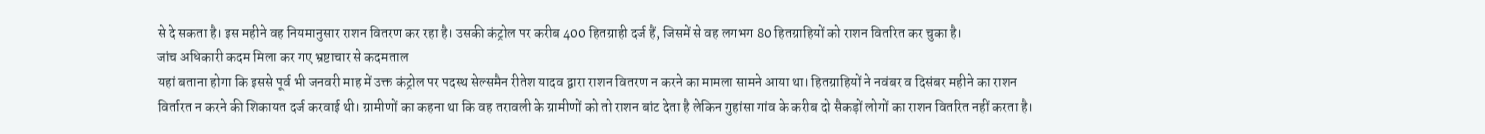से दे सकता है। इस महीने वह नियमानुसार राशन वितरण कर रहा है। उसकी कंट्रोल पर करीब 400 हितग्राही दर्ज हैं, जिसमें से वह लगभग 80 हितग्राहियों को राशन वितरित कर चुका है।
जांच अधिकारी कदम मिला कर गए भ्रष्टाचार से कदमताल
यहां बताना होगा कि इससे पूर्व भी जनवरी माह में उक्त कंट्रोल पर पदस्थ सेल्समैन रीतेश यादव द्वारा राशन वितरण न करने का मामला सामने आया था। हितग्राहियों ने नवंबर व दिसंबर महीने का राशन विर्तारत न करने की शिकायत दर्ज करवाई थी। ग्रामीणों का कहना था कि वह तरावली के ग्रामीणों को तो राशन बांट देता है लेकिन गुहांसा गांव के करीब दो सैकड़ों लोगों का राशन वितरित नहीं करता है।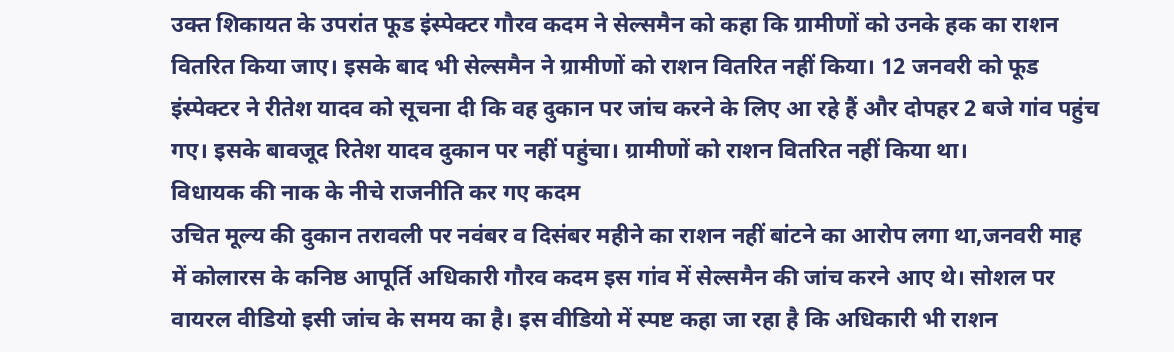उक्त शिकायत के उपरांत फूड इंस्पेक्टर गौरव कदम ने सेल्समैन को कहा कि ग्रामीणों को उनके हक का राशन वितरित किया जाए। इसके बाद भी सेल्समैन ने ग्रामीणों को राशन वितरित नहीं किया। 12 जनवरी को फूड इंस्पेक्टर ने रीतेश यादव को सूचना दी कि वह दुकान पर जांच करने के लिए आ रहे हैं और दोपहर 2 बजे गांव पहुंच गए। इसके बावजूद रितेश यादव दुकान पर नहीं पहुंचा। ग्रामीणों को राशन वितरित नहीं किया था।
विधायक की नाक के नीचे राजनीति कर गए कदम
उचित मूल्य की दुकान तरावली पर नवंबर व दिसंबर महीने का राशन नहीं बांटने का आरोप लगा था,जनवरी माह में कोलारस के कनिष्ठ आपूर्ति अधिकारी गौरव कदम इस गांव में सेल्समैन की जांच करने आए थे। सोशल पर वायरल वीडियो इसी जांच के समय का है। इस वीडियो में स्पष्ट कहा जा रहा है कि अधिकारी भी राशन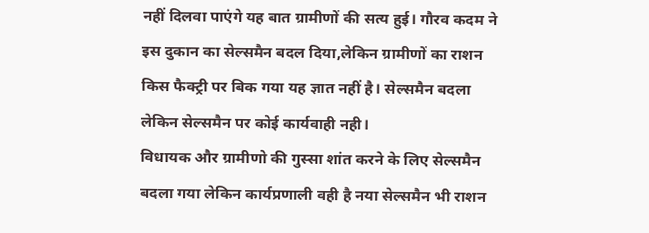नहीं दिलवा पाएंगे यह बात ग्रामीणों की सत्य हुई। गौरव कदम ने इस दुकान का सेल्समैन बदल दिया,लेकिन ग्रामीणों का राशन किस फैक्ट्री पर बिक गया यह ज्ञात नहीं है। सेल्समैन बदला लेकिन सेल्समैन पर कोई कार्यवाही नही।
विधायक और ग्रामीणो की गुस्सा शांत करने के लिए सेल्समैन बदला गया लेकिन कार्यप्रणाली वही है नया सेल्समैन भी राशन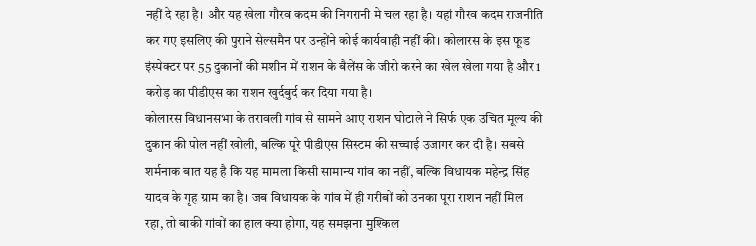नहीं दे रहा है। और यह खेला गौरव कदम की निगरानी मे चल रहा है। यहां गौरव कदम राजनीति कर गए इसलिए की पुराने सेल्समैन पर उन्होंने कोई कार्यवाही नहीं की। कोलारस के इस फूड इंस्पेक्टर पर 55 दुकानों की मशीन में राशन के बैलेंस के जीरो करने का खेल खेला गया है और 1 करोड़ का पीडीएस का राशन खुर्दबुर्द कर दिया गया है।
कोलारस विधानसभा के तरावली गांव से सामने आए राशन घोटाले ने सिर्फ एक उचित मूल्य की दुकान की पोल नहीं खोली, बल्कि पूरे पीडीएस सिस्टम की सच्चाई उजागर कर दी है। सबसे शर्मनाक बात यह है कि यह मामला किसी सामान्य गांव का नहीं, बल्कि विधायक महेन्द्र सिंह यादव के गृह ग्राम का है। जब विधायक के गांव में ही गरीबों को उनका पूरा राशन नहीं मिल रहा, तो बाकी गांवों का हाल क्या होगा, यह समझना मुश्किल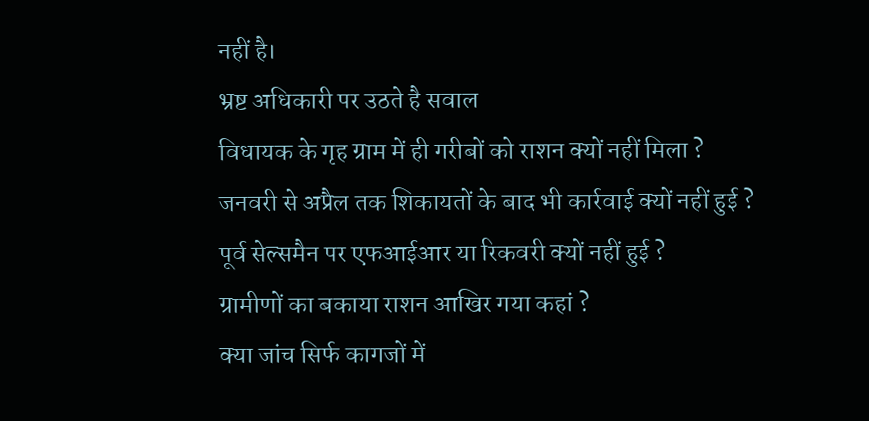नहीं है।
भ्रष्ट अधिकारी पर उठते है सवाल
विधायक के गृह ग्राम में ही गरीबों को राशन क्यों नहीं मिला ?
जनवरी से अप्रैल तक शिकायतों के बाद भी कार्रवाई क्यों नहीं हुई ?
पूर्व सेल्समैन पर एफआईआर या रिकवरी क्यों नहीं हुई ?
ग्रामीणों का बकाया राशन आखिर गया कहां ?
क्या जांच सिर्फ कागजों में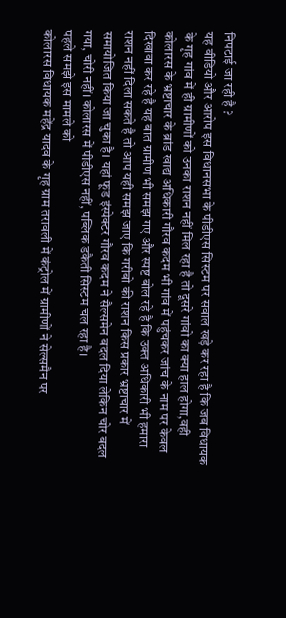निपटाई जा रही है ?
यह वीडियो और आरोप इस विधानसभा के पीडीएस सिस्टम पर सवाल खड़े कर रहा है कि जब विधायक के गृह गांव में ही ग्रामीणों को उनका राशन नहीं मिल रहा है तो दूसरे गांवो का क्या हाल होगा,वही कोलारस के भ्रष्टाचार के ब्रांड खाद्य अधिकारी गौरव कदम भी गांव में पहुंचकर जांच के नाम पर केवल दिखावा कर रहे है यह बात ग्रामीण भी समझ गए और स्पष्ट बोल रहे है कि उक्त अधिकारी भी हमारा राशन नहीं दिला सकते है तो आप यही समझ जाए कि गरीबो की राशन किस प्रकार भ्रष्टाचार में समायोजित किया जा चुका है। यहां फूड इंस्पेक्टर गौरव कदम ने सैल्समेन बदल दिया लेकिन चोर बदल गया, चोरी नहीं। कोलारस में पीडीएस नहीं, पब्लिक डकैती सिस्टम चल रहा है।
पहले समझे इस मामले को
कोलारस विधायक महेंद्र यादव के गृह ग्राम तरावली में कंट्रोल में ग्रामीणों ने सेल्समैन पर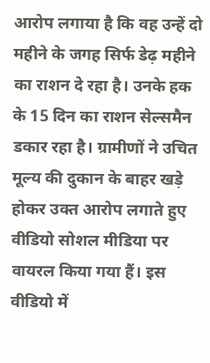आरोप लगाया है कि वह उन्हें दो महीने के जगह सिर्फ डेढ़ महीने का राशन दे रहा है। उनके हक के 15 दिन का राशन सेल्समैन डकार रहा है। ग्रामीणों ने उचित मूल्य की दुकान के बाहर खड़े होकर उक्त आरोप लगाते हुए वीडियो सोशल मीडिया पर वायरल किया गया हैं। इस वीडियो में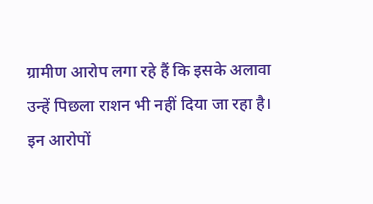ग्रामीण आरोप लगा रहे हैं कि इसके अलावा उन्हें पिछला राशन भी नहीं दिया जा रहा है।
इन आरोपों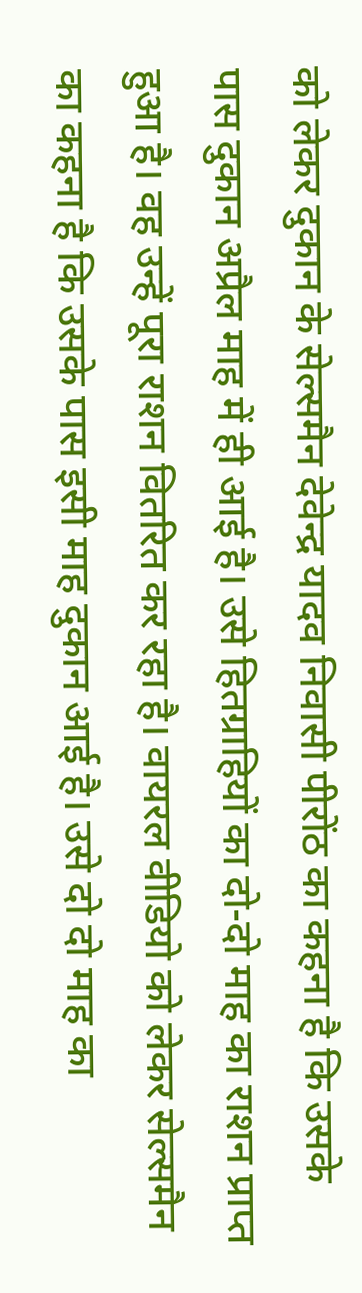को लेकर दुकान के सेल्समैन देवेन्द्र यादव निवासी पीरोंठ का कहना है कि उसके पास दुकान अप्रैल माह में ही आई है। उसे हितग्राहियों का दो-दो माह का राशन प्राप्त हुआ है। वह उन्हें पूरा राशन वितरित कर रहा है। वायरल वीडियो को लेकर सेल्समैन का कहना है कि उसके पास इसी माह दुकान आई है। उसे दो दो माह का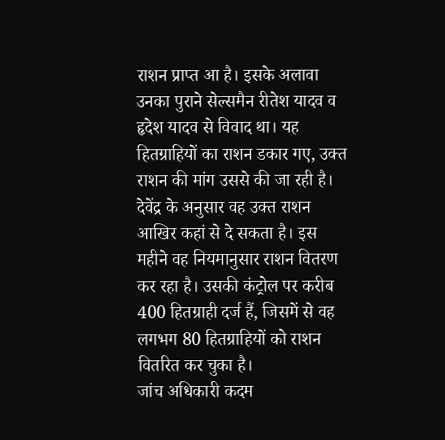राशन प्राप्त आ है। इसके अलावा उनका पुराने सेल्समैन रीतेश यादव व हृदेश यादव से विवाद था। यह हितग्राहियों का राशन डकार गए, उक्त राशन की मांग उससे की जा रही है। देवेंद्र के अनुसार वह उक्त राशन आखिर कहां से दे सकता है। इस महीने वह नियमानुसार राशन वितरण कर रहा है। उसकी कंट्रोल पर करीब 400 हितग्राही दर्ज हैं, जिसमें से वह लगभग 80 हितग्राहियों को राशन वितरित कर चुका है।
जांच अधिकारी कदम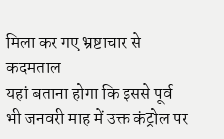मिला कर गए भ्रष्टाचार से कदमताल
यहां बताना होगा कि इससे पूर्व भी जनवरी माह में उक्त कंट्रोल पर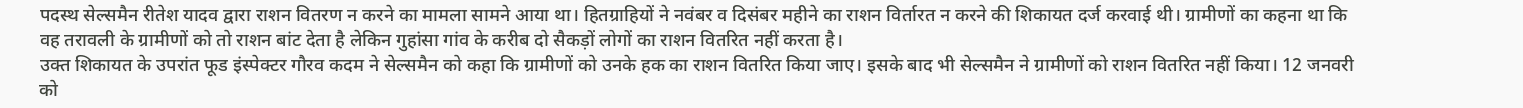पदस्थ सेल्समैन रीतेश यादव द्वारा राशन वितरण न करने का मामला सामने आया था। हितग्राहियों ने नवंबर व दिसंबर महीने का राशन विर्तारत न करने की शिकायत दर्ज करवाई थी। ग्रामीणों का कहना था कि वह तरावली के ग्रामीणों को तो राशन बांट देता है लेकिन गुहांसा गांव के करीब दो सैकड़ों लोगों का राशन वितरित नहीं करता है।
उक्त शिकायत के उपरांत फूड इंस्पेक्टर गौरव कदम ने सेल्समैन को कहा कि ग्रामीणों को उनके हक का राशन वितरित किया जाए। इसके बाद भी सेल्समैन ने ग्रामीणों को राशन वितरित नहीं किया। 12 जनवरी को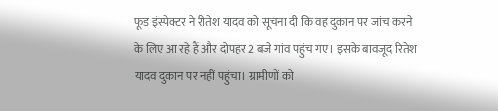फूड इंस्पेक्टर ने रीतेश यादव को सूचना दी कि वह दुकान पर जांच करने के लिए आ रहे हैं और दोपहर 2 बजे गांव पहुंच गए। इसके बावजूद रितेश यादव दुकान पर नहीं पहुंचा। ग्रामीणों को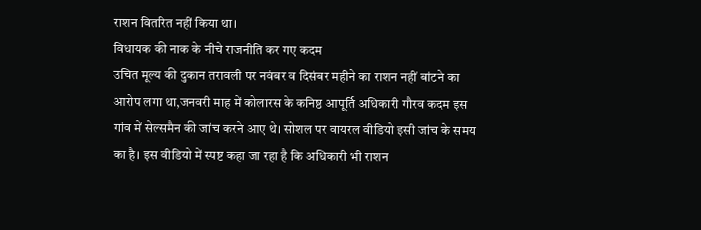राशन वितरित नहीं किया था।
विधायक की नाक के नीचे राजनीति कर गए कदम
उचित मूल्य की दुकान तरावली पर नवंबर व दिसंबर महीने का राशन नहीं बांटने का आरोप लगा था,जनवरी माह में कोलारस के कनिष्ठ आपूर्ति अधिकारी गौरव कदम इस गांव में सेल्समैन की जांच करने आए थे। सोशल पर वायरल वीडियो इसी जांच के समय का है। इस वीडियो में स्पष्ट कहा जा रहा है कि अधिकारी भी राशन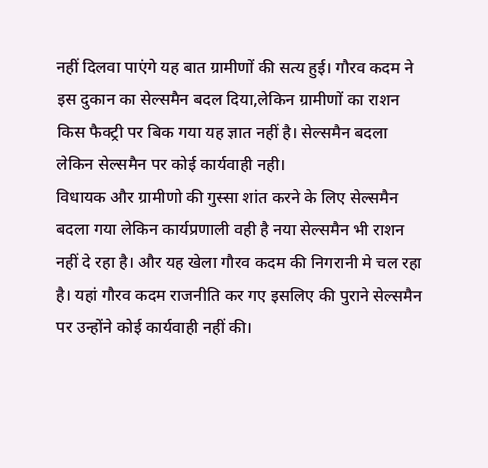नहीं दिलवा पाएंगे यह बात ग्रामीणों की सत्य हुई। गौरव कदम ने इस दुकान का सेल्समैन बदल दिया,लेकिन ग्रामीणों का राशन किस फैक्ट्री पर बिक गया यह ज्ञात नहीं है। सेल्समैन बदला लेकिन सेल्समैन पर कोई कार्यवाही नही।
विधायक और ग्रामीणो की गुस्सा शांत करने के लिए सेल्समैन बदला गया लेकिन कार्यप्रणाली वही है नया सेल्समैन भी राशन नहीं दे रहा है। और यह खेला गौरव कदम की निगरानी मे चल रहा है। यहां गौरव कदम राजनीति कर गए इसलिए की पुराने सेल्समैन पर उन्होंने कोई कार्यवाही नहीं की।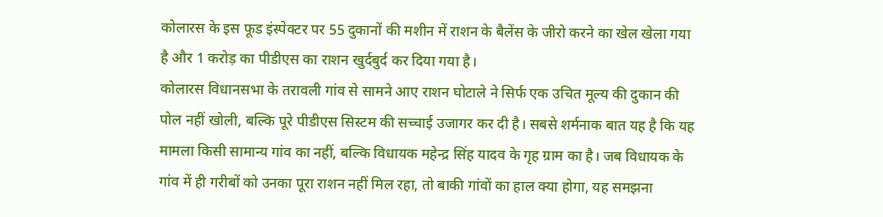कोलारस के इस फूड इंस्पेक्टर पर 55 दुकानों की मशीन में राशन के बैलेंस के जीरो करने का खेल खेला गया है और 1 करोड़ का पीडीएस का राशन खुर्दबुर्द कर दिया गया है।
कोलारस विधानसभा के तरावली गांव से सामने आए राशन घोटाले ने सिर्फ एक उचित मूल्य की दुकान की पोल नहीं खोली, बल्कि पूरे पीडीएस सिस्टम की सच्चाई उजागर कर दी है। सबसे शर्मनाक बात यह है कि यह मामला किसी सामान्य गांव का नहीं, बल्कि विधायक महेन्द्र सिंह यादव के गृह ग्राम का है। जब विधायक के गांव में ही गरीबों को उनका पूरा राशन नहीं मिल रहा, तो बाकी गांवों का हाल क्या होगा, यह समझना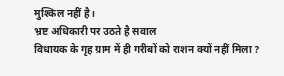मुश्किल नहीं है।
भ्रष्ट अधिकारी पर उठते है सवाल
विधायक के गृह ग्राम में ही गरीबों को राशन क्यों नहीं मिला ?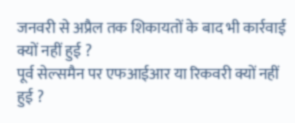जनवरी से अप्रैल तक शिकायतों के बाद भी कार्रवाई क्यों नहीं हुई ?
पूर्व सेल्समैन पर एफआईआर या रिकवरी क्यों नहीं हुई ?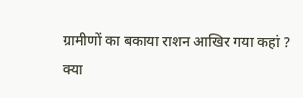ग्रामीणों का बकाया राशन आखिर गया कहां ?
क्या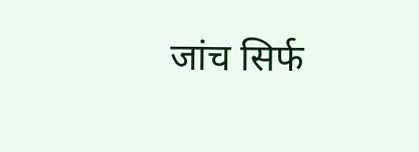जांच सिर्फ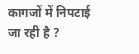कागजों में निपटाई जा रही है ?